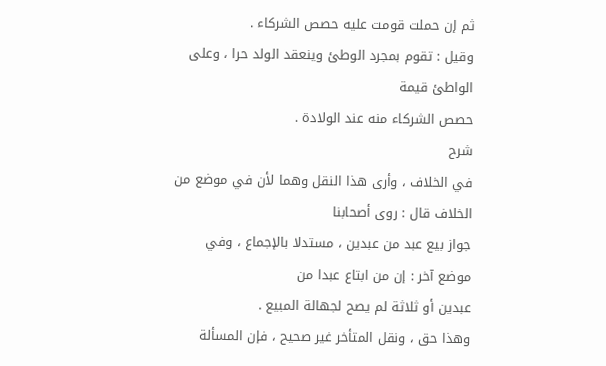ثم إن حملت قومت عليه حصص الشركاء .
وقيل : تقوم بمجرد الوطئ وينعقد الولد حرا ، وعلى الواطئ قيمة
حصص الشركاء منه عند الولادة .
شرح
في الخلاف ، وأرى هذا النقل وهما لأن في موضع من الخلاف قال : روى أصحابنا
جواز بيع عبد من عبدين ، مستدلا بالإجماع ، وفي موضع آخر : إن من ابتاع عبدا من
عبدين أو ثلاثة لم يصح لجهالة المبيع .
وهذا حق ، ونقل المتأخر غير صحيح ، فإن المسألة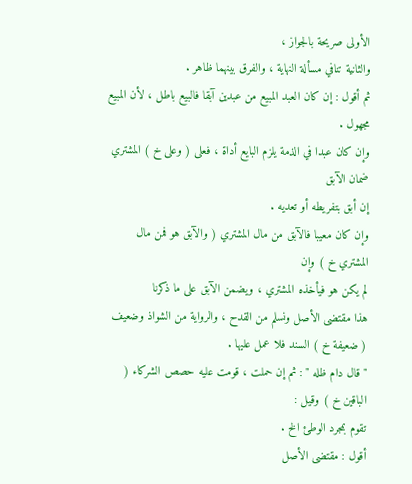الأولى صريحة بالجواز ،
والثانية تنافي مسألة النهاية ، والفرق بينهما ظاهر .
ثم أقول : إن كان العبد المبيع من عبدين آبقا فالبيع باطل ، لأن المبيع مجهول .
وإن كان عبدا في الذمة يلزم البايع أداة ، فعلى ( وعلى خ ) المشتري ضمان الآبق
إن أبق بتفريطه أو تعديه .
وإن كان معيبا فالآبق من مال المشتري ( والآبق هو فمن مال المشتري خ ) وإن
لم يكن هو فيأخذه المشتري ، ويضمن الآبق على ما ذكرنا
هذا مقتضى الأصل ونسلم من القدح ، والرواية من الشواذ وضعيف
( ضعيفة خ ) السند فلا عمل عليها .
" قال دام ظله " : ثم إن حملت ، قومت عليه حصص الشركاء ( الباقين خ ) وقيل :
تقوم بمجرد الوطئ الخ .
أقول : مقتضى الأصل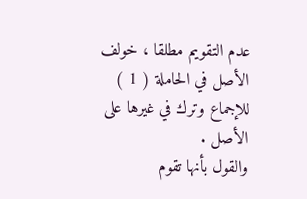عدم التقويم مطلقا ، خولف الأصل في الحاملة ( 1 )
للإجماع وترك في غيرها على الأصل .
والقول بأنها تقوم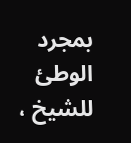بمجرد الوطئ للشيخ ،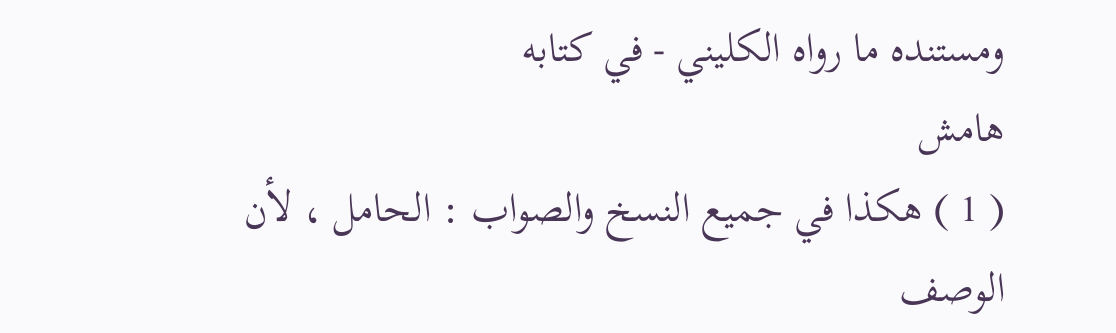ومستنده ما رواه الكليني - في كتابه
هامش
( 1 ) هكذا في جميع النسخ والصواب : الحامل ، لأن الوصف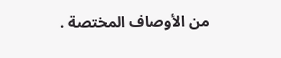من الأوصاف المختصة .